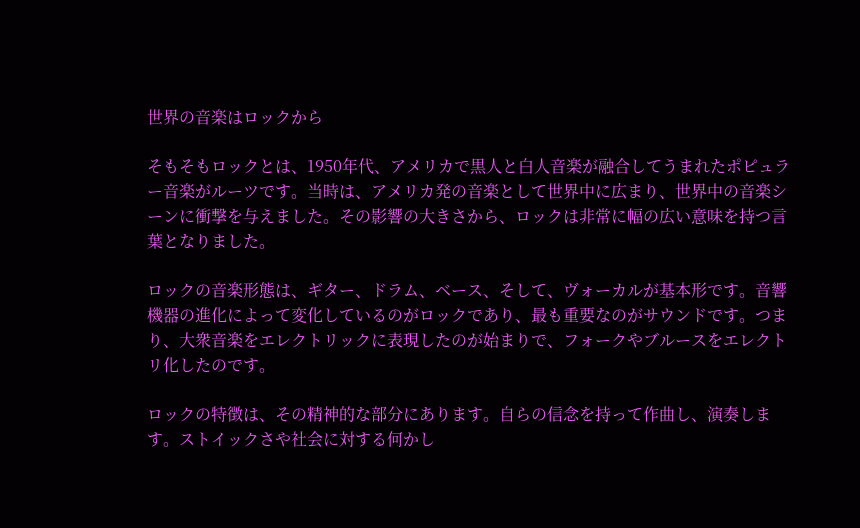世界の音楽はロックから

そもそもロックとは、1950年代、アメリカで黒人と白人音楽が融合してうまれたポピュラー音楽がルーツです。当時は、アメリカ発の音楽として世界中に広まり、世界中の音楽シーンに衝撃を与えました。その影響の大きさから、ロックは非常に幅の広い意味を持つ言葉となりました。

ロックの音楽形態は、ギター、ドラム、ベース、そして、ヴォーカルが基本形です。音響機器の進化によって変化しているのがロックであり、最も重要なのがサウンドです。つまり、大衆音楽をエレクトリックに表現したのが始まりで、フォークやブルースをエレクトリ化したのです。

ロックの特徴は、その精神的な部分にあります。自らの信念を持って作曲し、演奏します。ストイックさや社会に対する何かし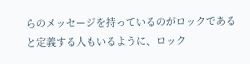らのメッセージを持っているのがロックであると定義する人もいるように、ロック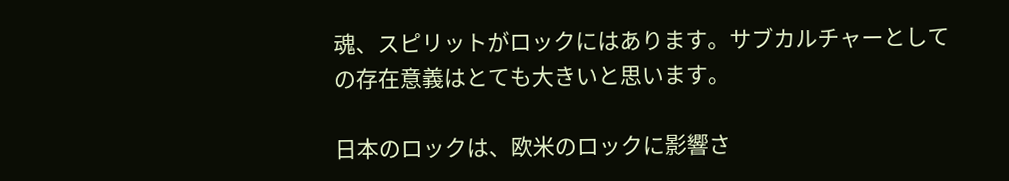魂、スピリットがロックにはあります。サブカルチャーとしての存在意義はとても大きいと思います。

日本のロックは、欧米のロックに影響さ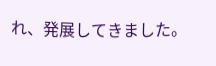れ、発展してきました。